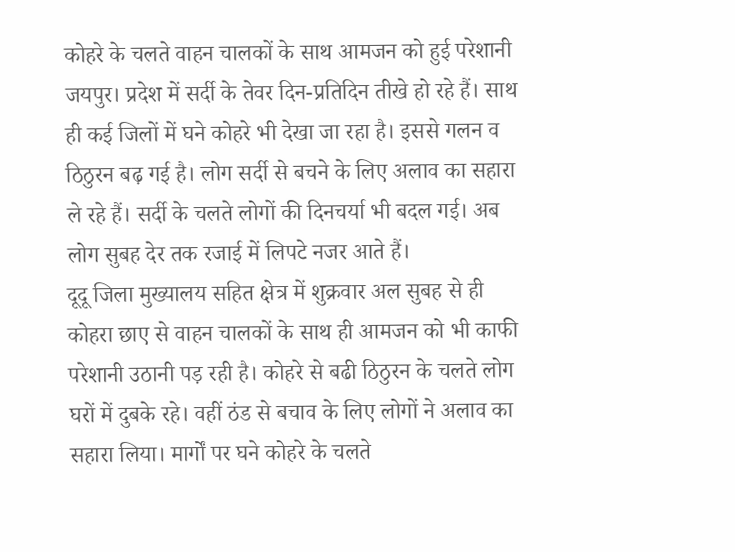कोहरे के चलते वाहन चालकों के साथ आमजन को हुई परेशानी
जयपुर। प्रदेश में सर्दी के तेवर दिन-प्रतिदिन तीखे हो रहे हैं। साथ ही कई जिलों में घने कोहरे भी देखा जा रहा है। इससे गलन व ठिठुरन बढ़ गई है। लोग सर्दी से बचने के लिए अलाव का सहारा ले रहे हैं। सर्दी के चलते लोगों की दिनचर्या भी बदल गई। अब लोग सुबह देर तक रजाई में लिपटे नजर आते हैं।
दूदू जिला मुख्यालय सहित क्षेत्र में शुक्रवार अल सुबह से ही कोहरा छाए से वाहन चालकों के साथ ही आमजन को भी काफी परेशानी उठानी पड़ रही है। कोहरे से बढी ठिठुरन के चलते लोग घरों में दुबके रहे। वहीं ठंड से बचाव के लिए लोगों ने अलाव का सहारा लिया। मार्गों पर घने कोहरे के चलते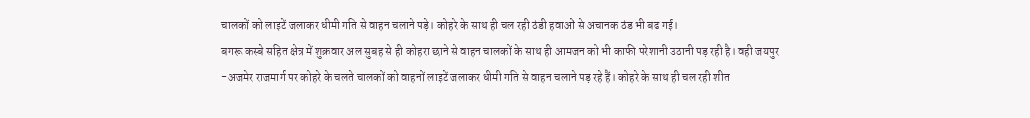चालकों को लाइटें जलाकर धीमी गति से वाहन चलाने पड़े। कोहरे के साथ ही चल रही ठंडी हवाओं से अचानक ठंड भी बढ गई।
बगरू कस्बे सहित क्षेत्र में शुक्रवार अल सुबह से ही कोहरा छाने से वाहन चालकों के साथ ही आमजन को भी काफी परेशानी उठानी पड़ रही है। वही जयपुर -अजमेर राजमार्ग पर कोहरे के चलते चालकों को वाहनों लाइटें जलाकर धीमी गति से वाहन चलाने पड़ रहे हैं। कोहरे के साथ ही चल रही शीत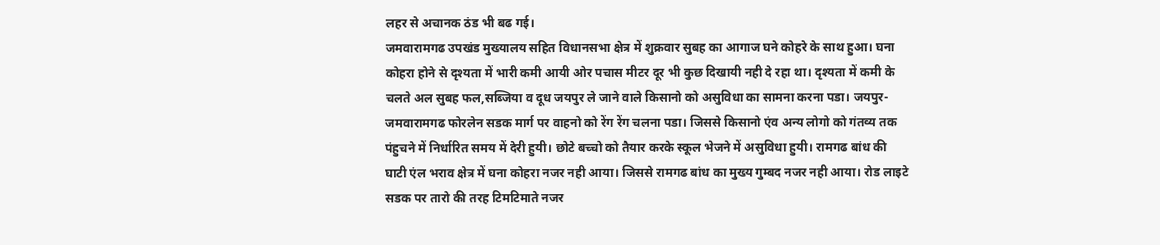लहर से अचानक ठंड भी बढ गई।
जमवारामगढ उपखंड मुख्यालय सहित विधानसभा क्षेत्र में शुक्रवार सुबह का आगाज घने कोहरे के साथ हुआ। घना कोहरा होने से दृश्यता में भारी कमी आयी ओर पचास मीटर दूर भी कुछ दिखायी नही दे रहा था। दृश्यता में कमी के चलते अल सुबह फल,सब्जिया व दूध जयपुर ले जाने वाले किसानो को असुविधा का सामना करना पडा। जयपुर-जमवारामगढ फोरलेन सडक मार्ग पर वाहनो को रेंग रेंग चलना पडा। जिससे किसानो एंव अन्य लोगो को गंतव्य तक पंहुचने में निर्धारित समय में देरी हुयी। छोटे बच्चो को तैयार करके स्कूल भेजने में असुविधा हुयी। रामगढ बांध की घाटी एंल भराव क्षेत्र में घना कोहरा नजर नही आया। जिससे रामगढ बांध का मुख्य गुम्बद नजर नही आया। रोड लाइटे सडक पर तारो की तरह टिमटिमाते नजर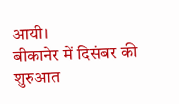आयी।
बीकानेर में दिसंबर की शुरुआत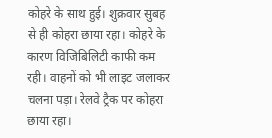कोहरे के साथ हुई। शुक्रवार सुबह से ही कोहरा छाया रहा। कोहरे के कारण विजिबिलिटी काफी कम रही। वाहनों को भी लाइट जलाकर चलना पड़ा। रेलवे ट्रैक पर कोहरा छाया रहा।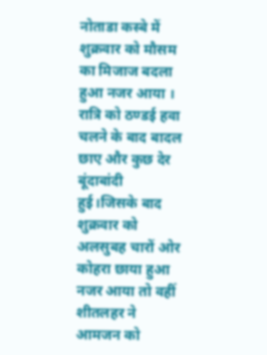नोताडा कस्बे में शुक्रवार को मौसम का मिजाज बदला हुआ नजर आया । रात्रि को ठण्डई हवा चलने के बाद बादल छाए और कुछ देर बूंदाबांदी हुई।जिसके बाद शुक्रवार को अलसुबह चारों ओर कोहरा छाया हुआ नजर आया तो वहीं शीतलहर ने आमजन को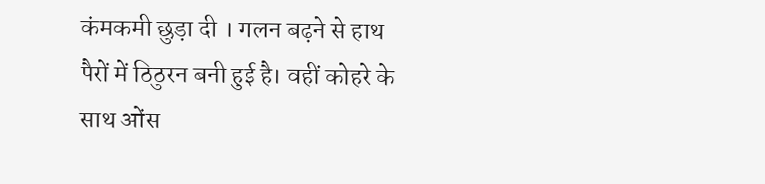कंमकमी छुड़ा दी । गलन बढ़ने से हाथ पैरों में ठिठुरन बनी हुई है। वहीं कोहरे के साथ ओंस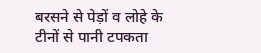बरसने से पेड़ों व लोहे के टीनों से पानी टपकता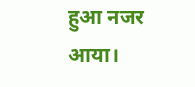हुआ नजर आया।